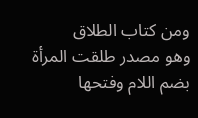ومن كتاب الطلاق
وهو مصدر طلقت المرأة بضم اللام وفتحها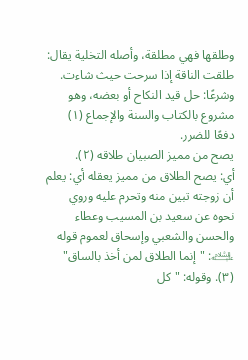وطلقها فهي مطلقة، وأصله التخلية يقال: طلقت الناقة إذا سرحت حيث شاءت.
وشرعًا: حل قيد النكاح أو بعضه، وهو مشروع بالكتاب والسنة والإجماع (١) دفعًا للضرر.
يصح من مميز الصبيان طلاقه (٢).
أي: يصح الطلاق من مميز يعقله أي: يعلم أن زوجته تبين منه وتحرم عليه وروي نحوه عن سعيد بن المسيب وعطاء والحسن والشعبي وإسحاق لعموم قوله ﵇: "إنما الطلاق لمن أخذ بالساق" (٣). وقوله: "كل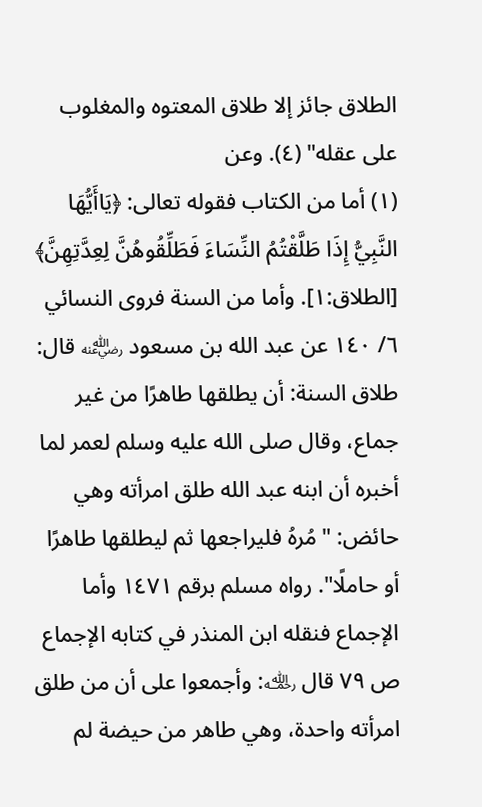الطلاق جائز إلا طلاق المعتوه والمغلوب على عقله" (٤). وعن
(١) أما من الكتاب فقوله تعالى: ﴿يَاأَيُّهَا النَّبِيُّ إِذَا طَلَّقْتُمُ النِّسَاءَ فَطَلِّقُوهُنَّ لِعِدَّتِهِنَّ﴾ [الطلاق:١]. وأما من السنة فروى النسائي ٦/ ١٤٠ عن عبد الله بن مسعود ﵁ قال: طلاق السنة: أن يطلقها طاهرًا من غير جماع، وقال صلى الله عليه وسلم لعمر لما أخبره أن ابنه عبد الله طلق امرأته وهي حائض: "مُرهُ فليراجعها ثم ليطلقها طاهرًا أو حاملًا". رواه مسلم برقم ١٤٧١ وأما الإجماع فنقله ابن المنذر في كتابه الإجماع ص ٧٩ قال ﵀: وأجمعوا على أن من طلق امرأته واحدة، وهي طاهر من حيضة لم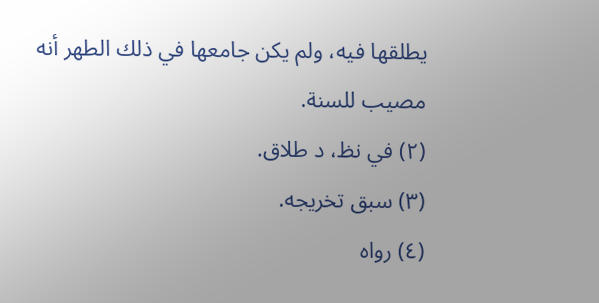يطلقها فيه، ولم يكن جامعها في ذلك الطهر أنه مصيب للسنة.
(٢) في نظ، د طلاق.
(٣) سبق تخريجه.
(٤) رواه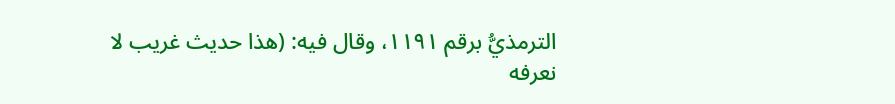الترمذيُّ برقم ١١٩١، وقال فيه: (هذا حديث غريب لا نعرفه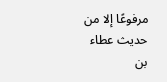مرفوعًا إلا من حديث عطاء بن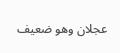عجلان وهو ضعيف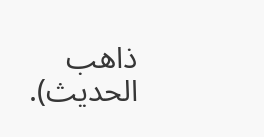ذاهب الحديث).